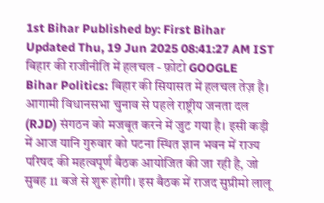1st Bihar Published by: First Bihar Updated Thu, 19 Jun 2025 08:41:27 AM IST
बिहार की राजीनीति में हलचल - फ़ोटो GOOGLE
Bihar Politics: बिहार की सियासत में हलचल तेज़ है। आगामी विधानसभा चुनाव से पहले राष्ट्रीय जनता दल (RJD) संगठन को मजबूत करने में जुट गया है। इसी कड़ी में आज यानि गुरुवार को पटना स्थित ज्ञान भवन में राज्य परिषद की महत्वपूर्ण बैठक आयोजित की जा रही है, जो सुबह 11 बजे से शुरू होगी। इस बैठक में राजद सुप्रीमो लालू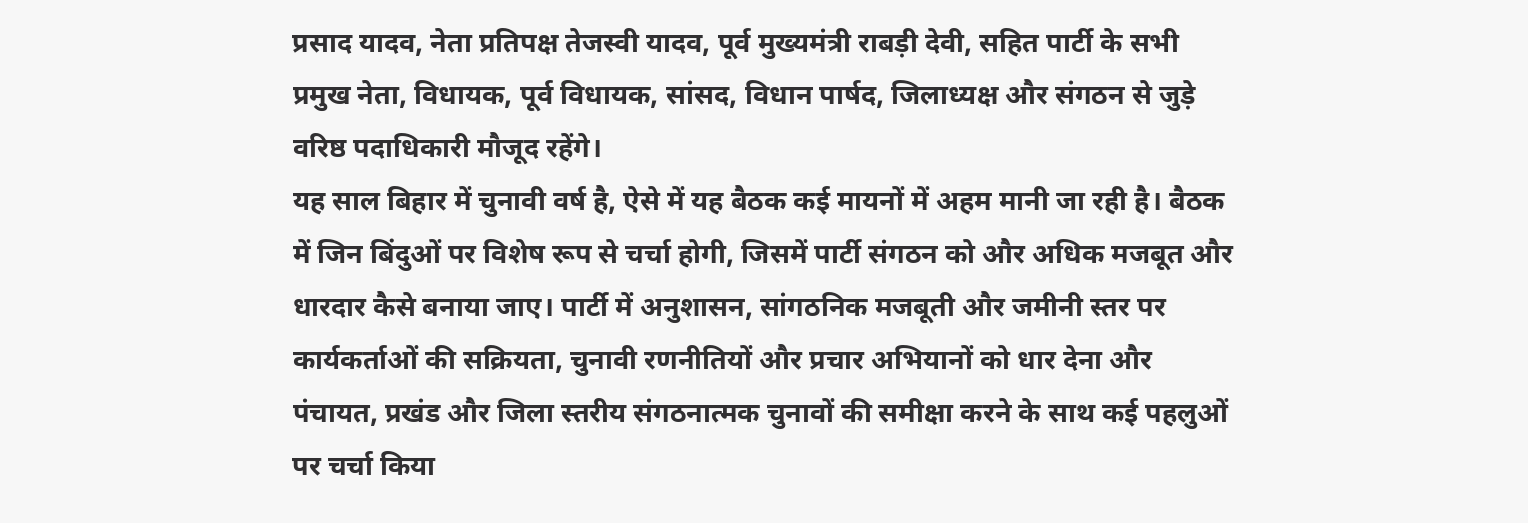प्रसाद यादव, नेता प्रतिपक्ष तेजस्वी यादव, पूर्व मुख्यमंत्री राबड़ी देवी, सहित पार्टी के सभी प्रमुख नेता, विधायक, पूर्व विधायक, सांसद, विधान पार्षद, जिलाध्यक्ष और संगठन से जुड़े वरिष्ठ पदाधिकारी मौजूद रहेंगे।
यह साल बिहार में चुनावी वर्ष है, ऐसे में यह बैठक कई मायनों में अहम मानी जा रही है। बैठक में जिन बिंदुओं पर विशेष रूप से चर्चा होगी, जिसमें पार्टी संगठन को और अधिक मजबूत और धारदार कैसे बनाया जाए। पार्टी में अनुशासन, सांगठनिक मजबूती और जमीनी स्तर पर कार्यकर्ताओं की सक्रियता, चुनावी रणनीतियों और प्रचार अभियानों को धार देना और पंचायत, प्रखंड और जिला स्तरीय संगठनात्मक चुनावों की समीक्षा करने के साथ कई पहलुओं पर चर्चा किया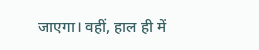जाएगा। वहीं, हाल ही में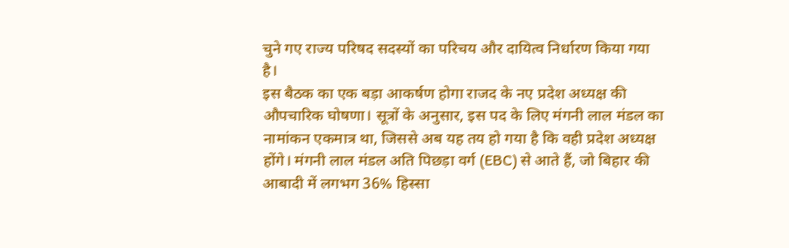चुने गए राज्य परिषद सदस्यों का परिचय और दायित्व निर्धारण किया गया है।
इस बैठक का एक बड़ा आकर्षण होगा राजद के नए प्रदेश अध्यक्ष की औपचारिक घोषणा। सूत्रों के अनुसार, इस पद के लिए मंगनी लाल मंडल का नामांकन एकमात्र था, जिससे अब यह तय हो गया है कि वही प्रदेश अध्यक्ष होंगे। मंगनी लाल मंडल अति पिछड़ा वर्ग (EBC) से आते हैं, जो बिहार की आबादी में लगभग 36% हिस्सा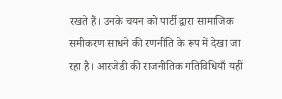रखते हैं। उनके चयन को पार्टी द्वारा सामाजिक समीकरण साधने की रणनीति के रूप में देखा जा रहा है। आरजेडी की राजनीतिक गतिविधियाँ यहीं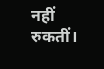नहीं रुकतीं।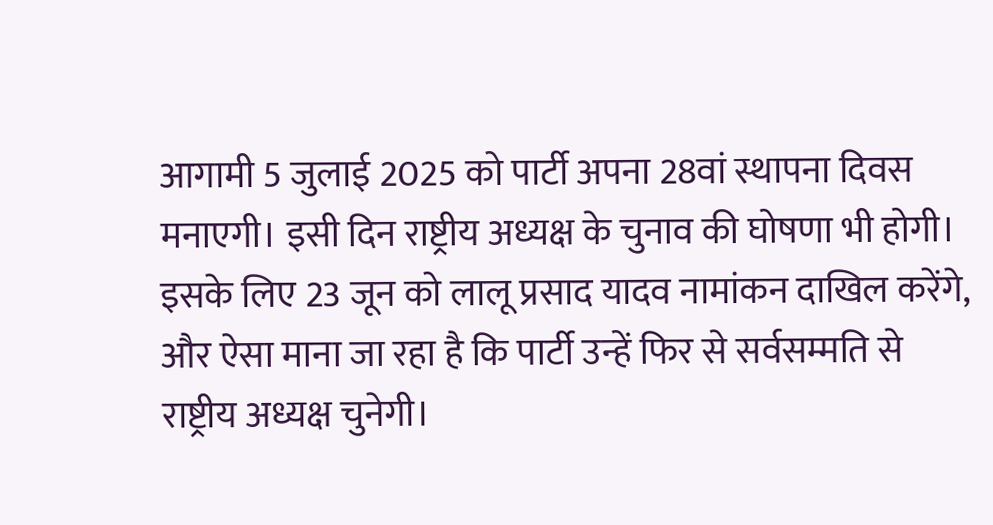आगामी 5 जुलाई 2025 को पार्टी अपना 28वां स्थापना दिवस मनाएगी। इसी दिन राष्ट्रीय अध्यक्ष के चुनाव की घोषणा भी होगी। इसके लिए 23 जून को लालू प्रसाद यादव नामांकन दाखिल करेंगे, और ऐसा माना जा रहा है कि पार्टी उन्हें फिर से सर्वसम्मति से राष्ट्रीय अध्यक्ष चुनेगी।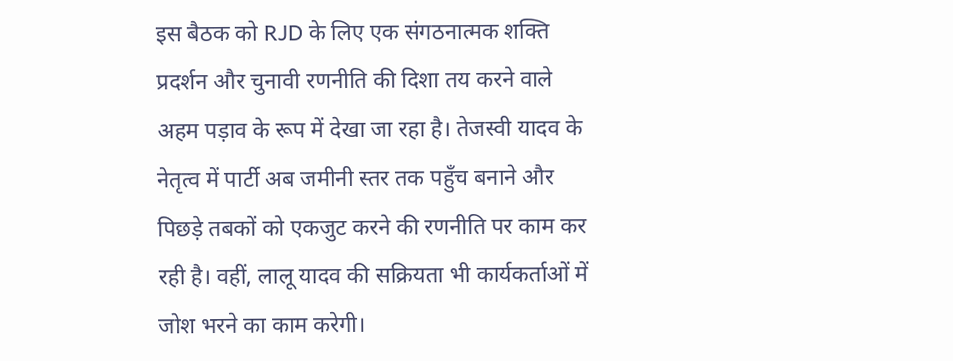इस बैठक को RJD के लिए एक संगठनात्मक शक्ति प्रदर्शन और चुनावी रणनीति की दिशा तय करने वाले अहम पड़ाव के रूप में देखा जा रहा है। तेजस्वी यादव के नेतृत्व में पार्टी अब जमीनी स्तर तक पहुँच बनाने और पिछड़े तबकों को एकजुट करने की रणनीति पर काम कर रही है। वहीं, लालू यादव की सक्रियता भी कार्यकर्ताओं में जोश भरने का काम करेगी।